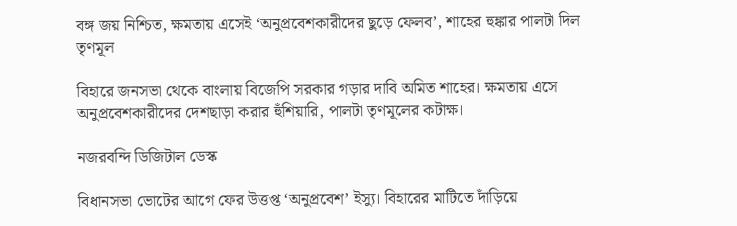বঙ্গ জয় নিশ্চিত, ক্ষমতায় এসেই ‘অনুপ্রবেশকারীদের ছুড়ে ফেলব’, শাহের হুঙ্কার পালটা দিল তৃণমূল

বিহারে জনসভা থেকে বাংলায় বিজেপি সরকার গড়ার দাবি অমিত শাহের। ক্ষমতায় এসে অনুপ্রবেশকারীদের দেশছাড়া করার হুঁশিয়ারি, পালটা তৃণমূলের কটাক্ষ।

নজরবন্দি ডিজিটাল ডেস্ক

বিধানসভা ভোটের আগে ফের উত্তপ্ত ‘অনুপ্রবেশ’ ইস্যু। বিহারের মাটিতে দাঁড়িয়ে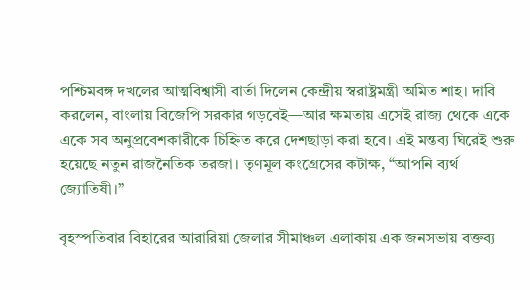পশ্চিমবঙ্গ দখলের আত্মবিশ্বাসী বার্তা দিলেন কেন্দ্রীয় স্বরাষ্ট্রমন্ত্রী অমিত শাহ। দাবি করলেন, বাংলায় বিজেপি সরকার গড়বেই—আর ক্ষমতায় এসেই রাজ্য থেকে একে একে সব অনুপ্রবেশকারীকে চিহ্নিত করে দেশছাড়া করা হবে। এই মন্তব্য ঘিরেই শুরু হয়েছে নতুন রাজনৈতিক তরজা। তৃণমূল কংগ্রেসের কটাক্ষ, “আপনি ব্যর্থ জ্যোতিষী।”

বৃহস্পতিবার বিহারের আরারিয়া জেলার সীমাঞ্চল এলাকায় এক জনসভায় বক্তব্য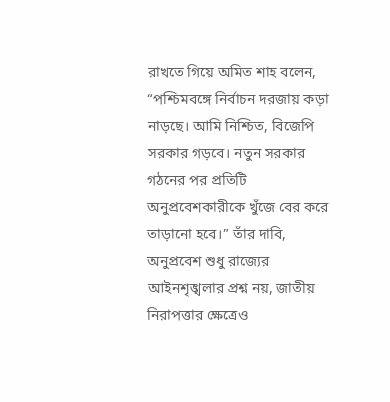রাখতে গিয়ে অমিত শাহ বলেন, “পশ্চিমবঙ্গে নির্বাচন দরজায় কড়া নাড়ছে। আমি নিশ্চিত, বিজেপি সরকার গড়বে। নতুন সরকার গঠনের পর প্রতিটি অনুপ্রবেশকারীকে খুঁজে বের করে তাড়ানো হবে।” তাঁর দাবি, অনুপ্রবেশ শুধু রাজ্যের আইনশৃঙ্খলার প্রশ্ন নয়, জাতীয় নিরাপত্তার ক্ষেত্রেও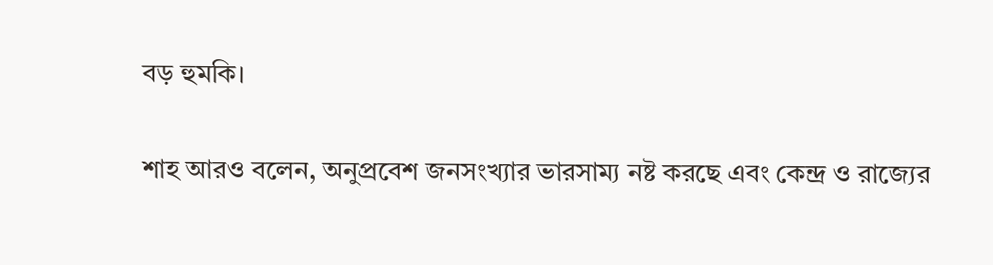বড় হুমকি।

শাহ আরও বলেন, অনুপ্রবেশ জনসংখ্যার ভারসাম্য নষ্ট করছে এবং কেন্দ্র ও রাজ্যের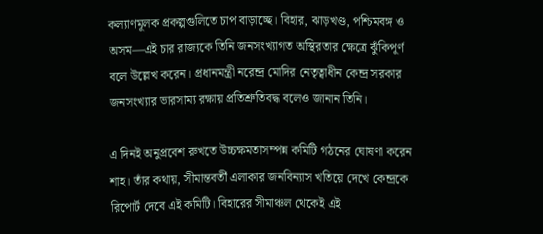কল্যাণমূলক প্রকল্পগুলিতে চাপ বাড়াচ্ছে। বিহার, ঝাড়খণ্ড, পশ্চিমবঙ্গ ও অসম—এই চার রাজ্যকে তিনি জনসংখ্যাগত অস্থিরতার ক্ষেত্রে ঝুঁকিপূর্ণ বলে উল্লেখ করেন। প্রধানমন্ত্রী নরেন্দ্র মোদির নেতৃত্বাধীন কেন্দ্র সরকার জনসংখ্যার ভারসাম্য রক্ষায় প্রতিশ্রুতিবদ্ধ বলেও জানান তিনি।

এ দিনই অনুপ্রবেশ রুখতে উচ্চক্ষমতাসম্পন্ন কমিটি গঠনের ঘোষণা করেন শাহ। তাঁর কথায়, সীমান্তবর্তী এলাকার জনবিন্যাস খতিয়ে দেখে কেন্দ্রকে রিপোর্ট দেবে এই কমিটি। বিহারের সীমাঞ্চল থেকেই এই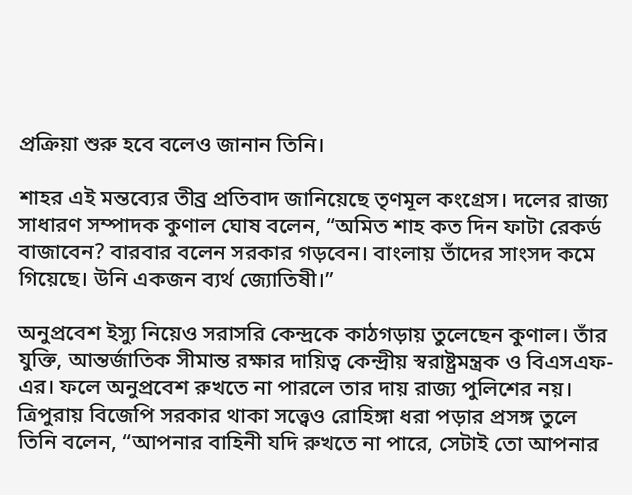প্রক্রিয়া শুরু হবে বলেও জানান তিনি।

শাহর এই মন্তব্যের তীব্র প্রতিবাদ জানিয়েছে তৃণমূল কংগ্রেস। দলের রাজ্য সাধারণ সম্পাদক কুণাল ঘোষ বলেন, “অমিত শাহ কত দিন ফাটা রেকর্ড বাজাবেন? বারবার বলেন সরকার গড়বেন। বাংলায় তাঁদের সাংসদ কমে গিয়েছে। উনি একজন ব্যর্থ জ্যোতিষী।”

অনুপ্রবেশ ইস্যু নিয়েও সরাসরি কেন্দ্রকে কাঠগড়ায় তুলেছেন কুণাল। তাঁর যুক্তি, আন্তর্জাতিক সীমান্ত রক্ষার দায়িত্ব কেন্দ্রীয় স্বরাষ্ট্রমন্ত্রক ও বিএসএফ-এর। ফলে অনুপ্রবেশ রুখতে না পারলে তার দায় রাজ্য পুলিশের নয়। ত্রিপুরায় বিজেপি সরকার থাকা সত্ত্বেও রোহিঙ্গা ধরা পড়ার প্রসঙ্গ তুলে তিনি বলেন, “আপনার বাহিনী যদি রুখতে না পারে, সেটাই তো আপনার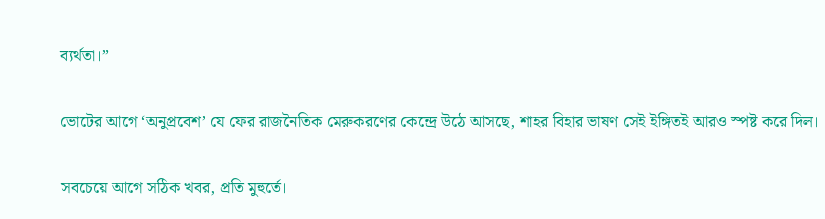ব্যর্থতা।”

ভোটের আগে ‘অনুপ্রবেশ’ যে ফের রাজনৈতিক মেরুকরণের কেন্দ্রে উঠে আসছে, শাহর বিহার ভাষণ সেই ইঙ্গিতই আরও স্পষ্ট করে দিল।

সবচেয়ে আগে সঠিক খবর, প্রতি মুহুর্তে।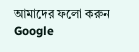আমাদের ফলো করুন
Google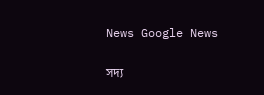News Google News

সদ্য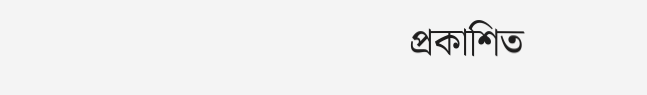প্রকাশিত